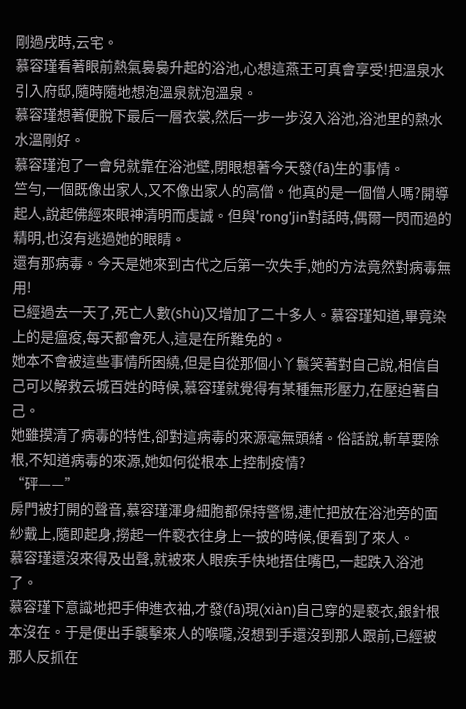剛過戌時,云宅。
慕容瑾看著眼前熱氣裊裊升起的浴池,心想這燕王可真會享受!把溫泉水引入府邸,隨時隨地想泡溫泉就泡溫泉。
慕容瑾想著便脫下最后一層衣裳,然后一步一步沒入浴池,浴池里的熱水水溫剛好。
慕容瑾泡了一會兒就靠在浴池壁,閉眼想著今天發(fā)生的事情。
竺勻,一個既像出家人,又不像出家人的高僧。他真的是一個僧人嗎?開導起人,說起佛經來眼神清明而虔誠。但與'rong'jin對話時,偶爾一閃而過的精明,也沒有逃過她的眼睛。
還有那病毒。今天是她來到古代之后第一次失手,她的方法竟然對病毒無用!
已經過去一天了,死亡人數(shù)又增加了二十多人。慕容瑾知道,畢竟染上的是瘟疫,每天都會死人,這是在所難免的。
她本不會被這些事情所困繞,但是自從那個小丫鬟笑著對自己說,相信自己可以解救云城百姓的時候,慕容瑾就覺得有某種無形壓力,在壓迫著自己。
她雖摸清了病毒的特性,卻對這病毒的來源毫無頭緒。俗話說,斬草要除根,不知道病毒的來源,她如何從根本上控制疫情?
“砰——”
房門被打開的聲音,慕容瑾渾身細胞都保持警惕,連忙把放在浴池旁的面紗戴上,隨即起身,撈起一件褻衣往身上一披的時候,便看到了來人。
慕容瑾還沒來得及出聲,就被來人眼疾手快地捂住嘴巴,一起跌入浴池了。
慕容瑾下意識地把手伸進衣袖,才發(fā)現(xiàn)自己穿的是褻衣,銀針根本沒在。于是便出手襲擊來人的喉嚨,沒想到手還沒到那人跟前,已經被那人反抓在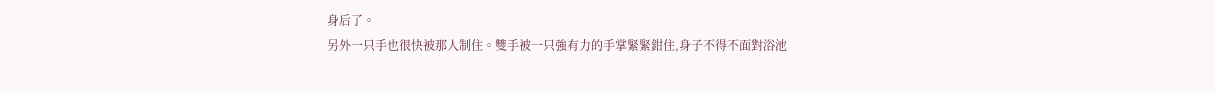身后了。
另外一只手也很快被那人制住。雙手被一只強有力的手掌緊緊鉗住,身子不得不面對浴池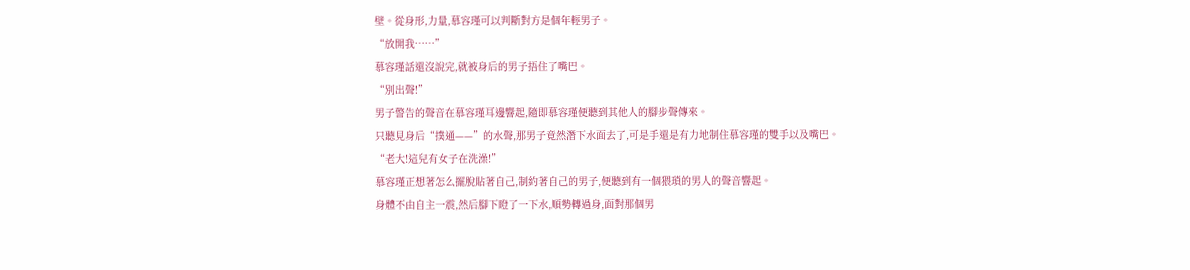壁。從身形,力量,慕容瑾可以判斷對方是個年輕男子。
“放開我……”
慕容瑾話還沒說完,就被身后的男子捂住了嘴巴。
“別出聲!”
男子警告的聲音在慕容瑾耳邊響起,隨即慕容瑾便聽到其他人的腳步聲傳來。
只聽見身后“撲通——”的水聲,那男子竟然潛下水面去了,可是手還是有力地制住慕容瑾的雙手以及嘴巴。
“老大!這兒有女子在洗澡!”
慕容瑾正想著怎么擺脫貼著自己,制約著自己的男子,便聽到有一個猥瑣的男人的聲音響起。
身體不由自主一震,然后腳下瞪了一下水,順勢轉過身,面對那個男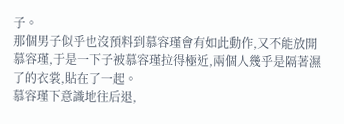子。
那個男子似乎也沒預料到慕容瑾會有如此動作,又不能放開慕容瑾,于是一下子被慕容瑾拉得極近,兩個人幾乎是隔著濕了的衣裳,貼在了一起。
慕容瑾下意識地往后退,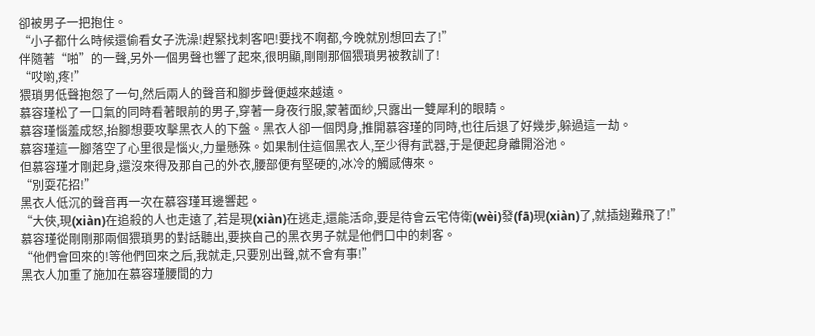卻被男子一把抱住。
“小子都什么時候還偷看女子洗澡!趕緊找刺客吧!要找不啊都,今晚就別想回去了!”
伴隨著“啪”的一聲,另外一個男聲也響了起來,很明顯,剛剛那個猥瑣男被教訓了!
“哎喲,疼!”
猥瑣男低聲抱怨了一句,然后兩人的聲音和腳步聲便越來越遠。
慕容瑾松了一口氣的同時看著眼前的男子,穿著一身夜行服,蒙著面紗,只露出一雙犀利的眼睛。
慕容瑾惱羞成怒,抬腳想要攻擊黑衣人的下盤。黑衣人卻一個閃身,推開慕容瑾的同時,也往后退了好幾步,躲過這一劫。
慕容瑾這一腳落空了心里很是惱火,力量懸殊。如果制住這個黑衣人,至少得有武器,于是便起身離開浴池。
但慕容瑾才剛起身,還沒來得及那自己的外衣,腰部便有堅硬的,冰冷的觸感傳來。
“別耍花招!”
黑衣人低沉的聲音再一次在慕容瑾耳邊響起。
“大俠,現(xiàn)在追殺的人也走遠了,若是現(xiàn)在逃走,還能活命,要是待會云宅侍衛(wèi)發(fā)現(xiàn)了,就插翅難飛了!”
慕容瑾從剛剛那兩個猥瑣男的對話聽出,要挾自己的黑衣男子就是他們口中的刺客。
“他們會回來的!等他們回來之后,我就走,只要別出聲,就不會有事!”
黑衣人加重了施加在慕容瑾腰間的力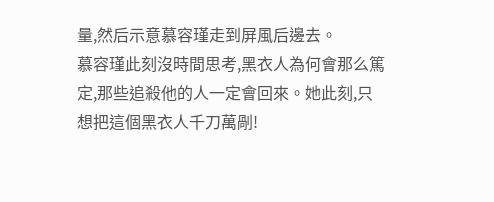量,然后示意慕容瑾走到屏風后邊去。
慕容瑾此刻沒時間思考,黑衣人為何會那么篤定,那些追殺他的人一定會回來。她此刻,只想把這個黑衣人千刀萬剮!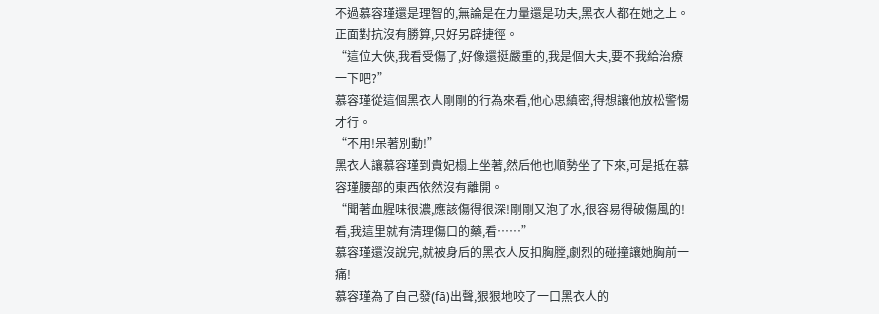不過慕容瑾還是理智的,無論是在力量還是功夫,黑衣人都在她之上。正面對抗沒有勝算,只好另辟捷徑。
“這位大俠,我看受傷了,好像還挺嚴重的,我是個大夫,要不我給治療一下吧?”
慕容瑾從這個黑衣人剛剛的行為來看,他心思縝密,得想讓他放松警惕才行。
“不用!呆著別動!”
黑衣人讓慕容瑾到貴妃榻上坐著,然后他也順勢坐了下來,可是抵在慕容瑾腰部的東西依然沒有離開。
“聞著血腥味很濃,應該傷得很深!剛剛又泡了水,很容易得破傷風的!看,我這里就有清理傷口的藥,看……”
慕容瑾還沒說完,就被身后的黑衣人反扣胸膛,劇烈的碰撞讓她胸前一痛!
慕容瑾為了自己發(fā)出聲,狠狠地咬了一口黑衣人的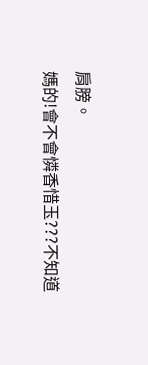肩膀。
媽的!會不會憐香惜玉???不知道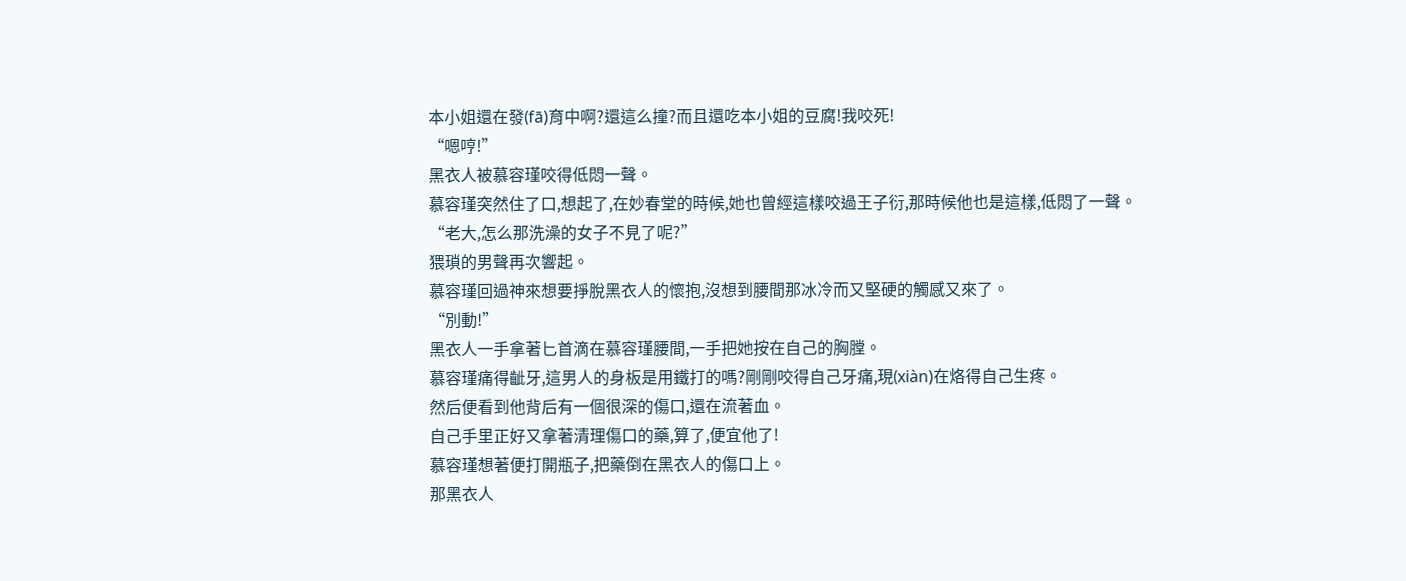本小姐還在發(fā)育中啊?還這么撞?而且還吃本小姐的豆腐!我咬死!
“嗯哼!”
黑衣人被慕容瑾咬得低悶一聲。
慕容瑾突然住了口,想起了,在妙春堂的時候,她也曾經這樣咬過王子衍,那時候他也是這樣,低悶了一聲。
“老大,怎么那洗澡的女子不見了呢?”
猥瑣的男聲再次響起。
慕容瑾回過神來想要掙脫黑衣人的懷抱,沒想到腰間那冰冷而又堅硬的觸感又來了。
“別動!”
黑衣人一手拿著匕首滴在慕容瑾腰間,一手把她按在自己的胸膛。
慕容瑾痛得齜牙,這男人的身板是用鐵打的嗎?剛剛咬得自己牙痛,現(xiàn)在烙得自己生疼。
然后便看到他背后有一個很深的傷口,還在流著血。
自己手里正好又拿著清理傷口的藥,算了,便宜他了!
慕容瑾想著便打開瓶子,把藥倒在黑衣人的傷口上。
那黑衣人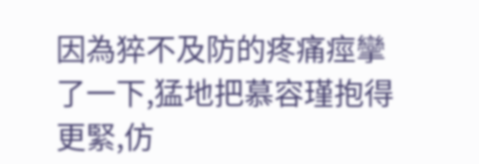因為猝不及防的疼痛痙攣了一下,猛地把慕容瑾抱得更緊,仿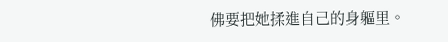佛要把她揉進自己的身軀里。